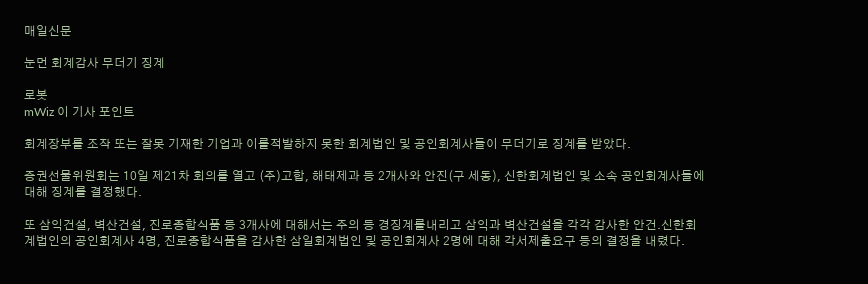매일신문

눈먼 회계감사 무더기 징계

로봇
mWiz 이 기사 포인트

회계장부를 조작 또는 잘못 기재한 기업과 이를적발하지 못한 회계법인 및 공인회계사들이 무더기로 징계를 받았다.

증권선물위원회는 10일 제21차 회의를 열고 (주)고합, 해태제과 등 2개사와 안진(구 세동), 신한회계법인 및 소속 공인회계사들에 대해 징계를 결정했다.

또 삼익건설, 벽산건설, 진로종합식품 등 3개사에 대해서는 주의 등 경징계를내리고 삼익과 벽산건설을 각각 감사한 안건.신한회계법인의 공인회계사 4명, 진로종합식품을 감사한 삼일회계법인 및 공인회계사 2명에 대해 각서제출요구 등의 결정을 내렸다.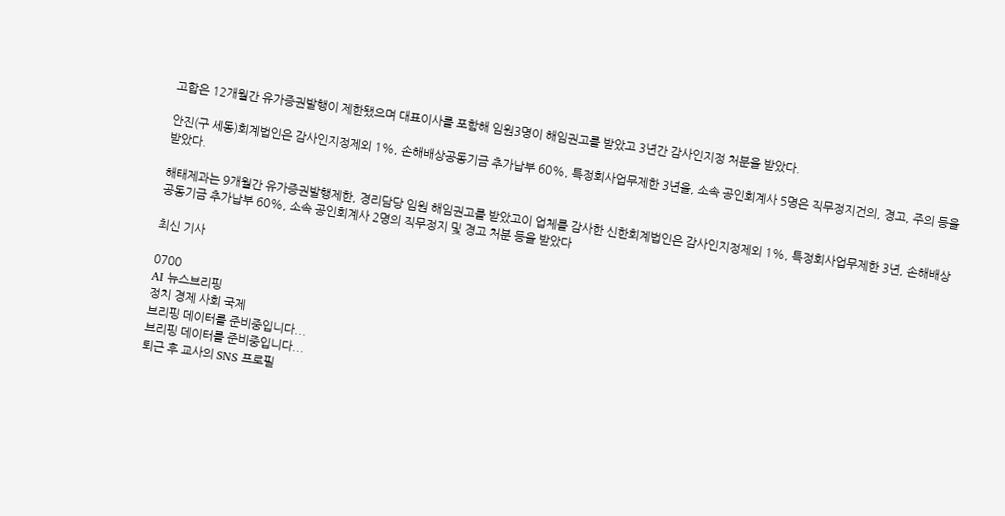고합은 12개월간 유가증권발행이 제한됐으며 대표이사를 포함해 임원3명이 해임권고를 받았고 3년간 감사인지정 처분을 받았다.

안진(구 세동)회계법인은 감사인지정제외 1%, 손해배상공동기금 추가납부 60%, 특정회사업무제한 3년을, 소속 공인회계사 5명은 직무정지건의, 경고, 주의 등을 받았다.

해태제과는 9개월간 유가증권발행제한, 경리담당 임원 해임권고를 받았고이 업체를 감사한 신한회계법인은 감사인지정제외 1%, 특정회사업무제한 3년, 손해배상공동기금 추가납부 60%, 소속 공인회계사 2명의 직무정지 및 경고 처분 등을 받았다

최신 기사

0700
AI 뉴스브리핑
정치 경제 사회 국제
브리핑 데이터를 준비중입니다...
브리핑 데이터를 준비중입니다...
퇴근 후 교사의 SNS 프로필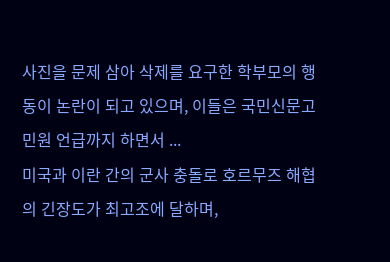사진을 문제 삼아 삭제를 요구한 학부모의 행동이 논란이 되고 있으며, 이들은 국민신문고 민원 언급까지 하면서 ...
미국과 이란 간의 군사 충돌로 호르무즈 해협의 긴장도가 최고조에 달하며,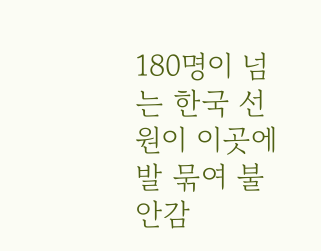180명이 넘는 한국 선원이 이곳에 발 묶여 불안감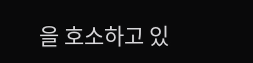을 호소하고 있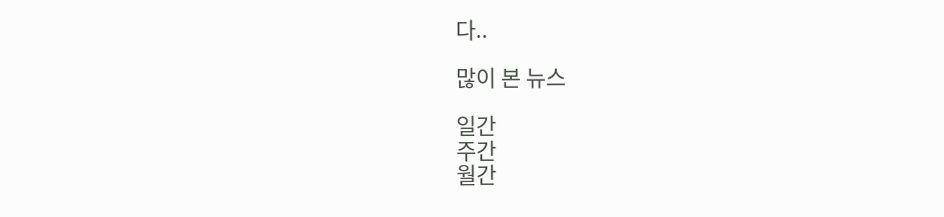다..

많이 본 뉴스

일간
주간
월간